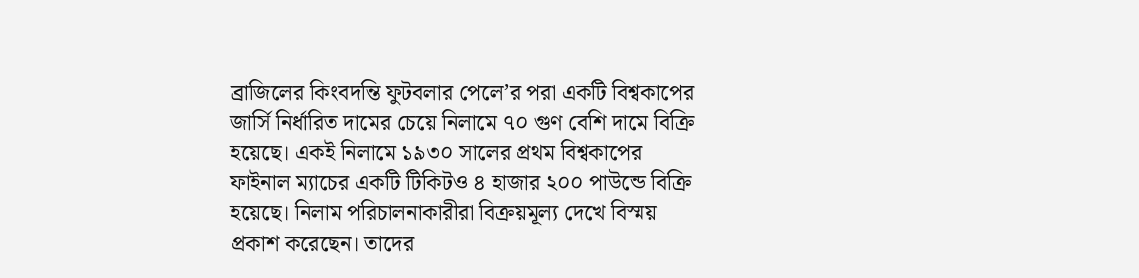ব্রাজিলের কিংবদন্তি ফুটবলার পেলে’র পরা একটি বিশ্বকাপের জার্সি নির্ধারিত দামের চেয়ে নিলামে ৭০ গুণ বেশি দামে বিক্রি হয়েছে। একই নিলামে ১৯৩০ সালের প্রথম বিশ্বকাপের ফাইনাল ম্যাচের একটি টিকিটও ৪ হাজার ২০০ পাউন্ডে বিক্রি হয়েছে। নিলাম পরিচালনাকারীরা বিক্রয়মূল্য দেখে বিস্ময় প্রকাশ করেছেন। তাদের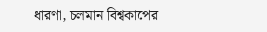ধারণা, চলমান বিশ্বকাপের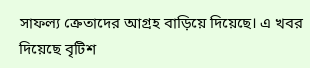সাফল্য ক্রেতাদের আগ্রহ বাড়িয়ে দিয়েছে। এ খবর দিয়েছে বৃটিশ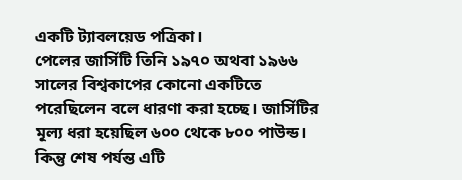একটি ট্যাবলয়েড পত্রিকা।
পেলের জার্সিটি তিনি ১৯৭০ অথবা ১৯৬৬ সালের বিশ্বকাপের কোনো একটিতে পরেছিলেন বলে ধারণা করা হচ্ছে। জার্সিটির মূল্য ধরা হয়েছিল ৬০০ থেকে ৮০০ পাউন্ড। কিন্তু শেষ পর্যন্ত এটি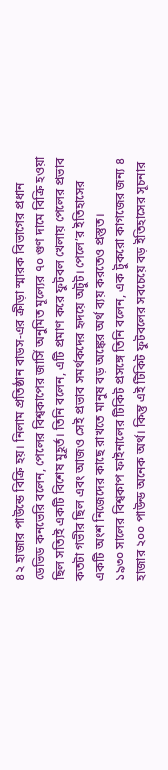৪২ হাজার পাউন্ডে বিক্রি হয়। নিলাম প্রতিষ্ঠান বাডস-এর ক্রীড়া স্মারক বিভাগের প্রধান ডেভিড কনভেরি বলেন, পেলের বিশ্বকাপের জার্সি অনুমিত মূল্যের ৭০ গুণ দামে বিক্রি হওয়া ছিল সত্যিই একটি বিশেষ মুহূর্ত। তিনি বলেন, এটি প্রমাণ করে ফুটবল খেলায় পেলের প্রভাব কতটা গভীর ছিল এবং আজও সেই প্রভাব সমর্থকদের হৃদয়ে অটুট। পেলে’র ইতিহাসের একটি অংশ নিজেদের কাছে রাখতে মানুষ বড় অঙ্কের অর্থ ব্যয় করতেও প্রস্তুত।
১৯৩০ সালের বিশ্বকাপ ফাইনালের টিকিট প্রসঙ্গে তিনি বলেন, এক টুকরো কাগজের জন্য ৪ হাজার ২০০ পাউন্ড অনেক অর্থ। কিন্তু এই টিকিট ফুটবলের সবচেয়ে বড় ইতিহাসের সূচনার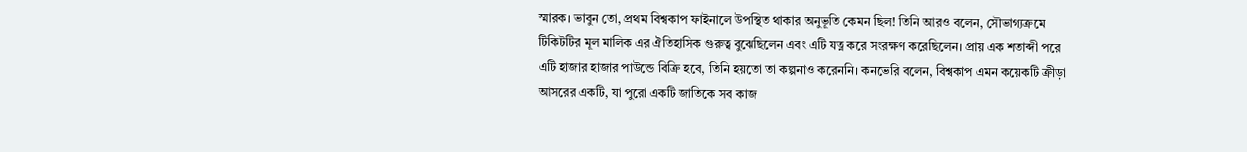স্মারক। ভাবুন তো, প্রথম বিশ্বকাপ ফাইনালে উপস্থিত থাকার অনুভূতি কেমন ছিল! তিনি আরও বলেন, সৌভাগ্যক্রমে টিকিটটির মূল মালিক এর ঐতিহাসিক গুরুত্ব বুঝেছিলেন এবং এটি যত্ন করে সংরক্ষণ করেছিলেন। প্রায় এক শতাব্দী পরে এটি হাজার হাজার পাউন্ডে বিক্রি হবে, তিনি হয়তো তা কল্পনাও করেননি। কনভেরি বলেন, বিশ্বকাপ এমন কয়েকটি ক্রীড়া আসরের একটি, যা পুরো একটি জাতিকে সব কাজ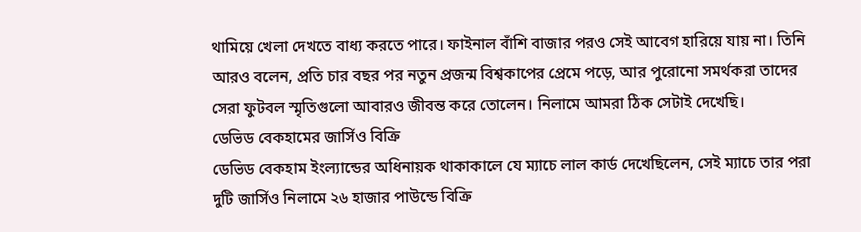থামিয়ে খেলা দেখতে বাধ্য করতে পারে। ফাইনাল বাঁশি বাজার পরও সেই আবেগ হারিয়ে যায় না। তিনি আরও বলেন, প্রতি চার বছর পর নতুন প্রজন্ম বিশ্বকাপের প্রেমে পড়ে, আর পুরোনো সমর্থকরা তাদের সেরা ফুটবল স্মৃতিগুলো আবারও জীবন্ত করে তোলেন। নিলামে আমরা ঠিক সেটাই দেখেছি।
ডেভিড বেকহামের জার্সিও বিক্রি
ডেভিড বেকহাম ইংল্যান্ডের অধিনায়ক থাকাকালে যে ম্যাচে লাল কার্ড দেখেছিলেন, সেই ম্যাচে তার পরা দুটি জার্সিও নিলামে ২৬ হাজার পাউন্ডে বিক্রি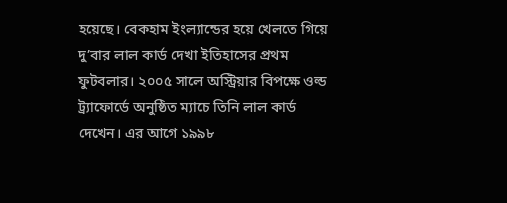হয়েছে। বেকহাম ইংল্যান্ডের হয়ে খেলতে গিয়ে দু’বার লাল কার্ড দেখা ইতিহাসের প্রথম ফুটবলার। ২০০৫ সালে অস্ট্রিয়ার বিপক্ষে ওল্ড ট্র্যাফোর্ডে অনুষ্ঠিত ম্যাচে তিনি লাল কার্ড দেখেন। এর আগে ১৯৯৮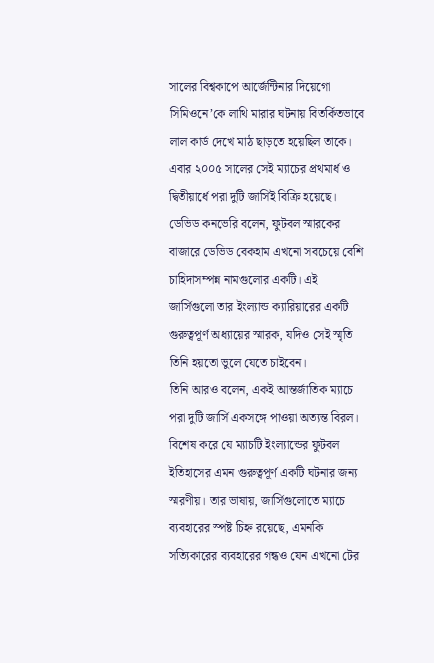সালের বিশ্বকাপে আর্জেন্টিনার দিয়েগো সিমিওনে’কে লাথি মারার ঘটনায় বিতর্কিতভাবে লাল কার্ড দেখে মাঠ ছাড়তে হয়েছিল তাকে। এবার ২০০৫ সালের সেই ম্যাচের প্রথমার্ধ ও দ্বিতীয়ার্ধে পরা দুটি জার্সিই বিক্রি হয়েছে। ডেভিড কনভেরি বলেন, ফুটবল স্মারকের বাজারে ডেভিড বেকহাম এখনো সবচেয়ে বেশি চাহিদাসম্পন্ন নামগুলোর একটি। এই জার্সিগুলো তার ইংল্যান্ড ক্যারিয়ারের একটি গুরুত্বপূর্ণ অধ্যায়ের স্মারক, যদিও সেই স্মৃতি তিনি হয়তো ভুলে যেতে চাইবেন।
তিনি আরও বলেন, একই আন্তর্জাতিক ম্যাচে পরা দুটি জার্সি একসঙ্গে পাওয়া অত্যন্ত বিরল। বিশেষ করে যে ম্যাচটি ইংল্যান্ডের ফুটবল ইতিহাসের এমন গুরুত্বপূর্ণ একটি ঘটনার জন্য স্মরণীয়। তার ভাষায়, জার্সিগুলোতে ম্যাচে ব্যবহারের স্পষ্ট চিহ্ন রয়েছে, এমনকি সত্যিকারের ব্যবহারের গন্ধও যেন এখনো টের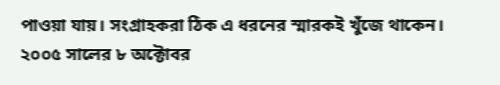পাওয়া যায়। সংগ্রাহকরা ঠিক এ ধরনের স্মারকই খুঁজে থাকেন।
২০০৫ সালের ৮ অক্টোবর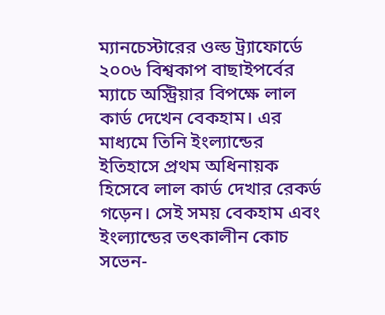ম্যানচেস্টারের ওল্ড ট্র্যাফোর্ডে ২০০৬ বিশ্বকাপ বাছাইপর্বের ম্যাচে অস্ট্রিয়ার বিপক্ষে লাল কার্ড দেখেন বেকহাম। এর মাধ্যমে তিনি ইংল্যান্ডের ইতিহাসে প্রথম অধিনায়ক হিসেবে লাল কার্ড দেখার রেকর্ড গড়েন। সেই সময় বেকহাম এবং ইংল্যান্ডের তৎকালীন কোচ সভেন-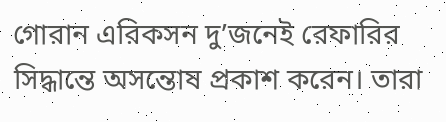গোরান এরিকসন দু’জনেই রেফারির সিদ্ধান্তে অসন্তোষ প্রকাশ করেন। তারা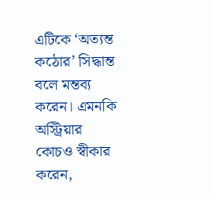এটিকে ‘অত্যন্ত কঠোর’ সিদ্ধান্ত বলে মন্তব্য করেন। এমনকি অস্ট্রিয়ার কোচও স্বীকার করেন,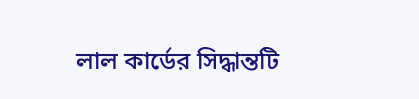লাল কার্ডের সিদ্ধান্তটি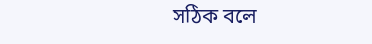সঠিক বলে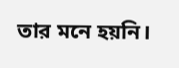তার মনে হয়নি।